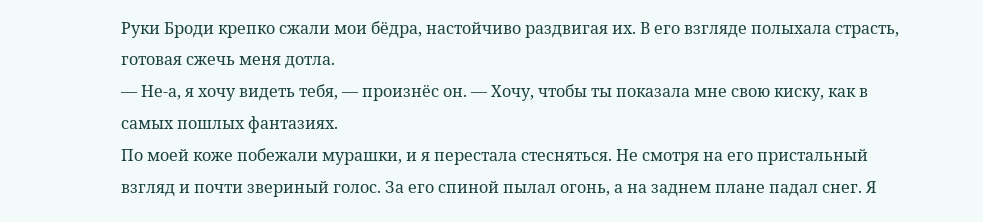Руки Броди крепко сжали мои бёдра, настойчиво раздвигая их. В его взгляде полыхала страсть, готовая сжечь меня дотла.
— Не-а, я хочу видеть тебя, — произнёс он. — Хочу, чтобы ты показала мне свою киску, как в самых пошлых фантазиях.
По моей коже побежали мурашки, и я перестала стесняться. Не смотря на его пристальный взгляд и почти звериный голос. За его спиной пылал огонь, а на заднем плане падал снег. Я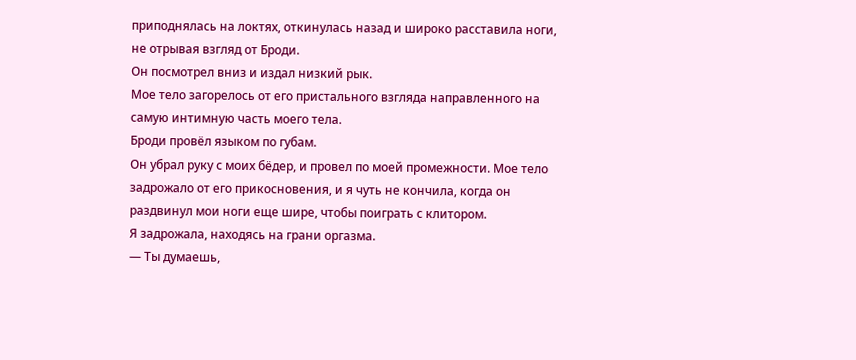приподнялась на локтях, откинулась назад и широко расставила ноги, не отрывая взгляд от Броди.
Он посмотрел вниз и издал низкий рык.
Мое тело загорелось от его пристального взгляда направленного на самую интимную часть моего тела.
Броди провёл языком по губам.
Он убрал руку с моих бёдер, и провел по моей промежности. Мое тело задрожало от его прикосновения, и я чуть не кончила, когда он раздвинул мои ноги еще шире, чтобы поиграть с клитором.
Я задрожала, находясь на грани оргазма.
— Ты думаешь,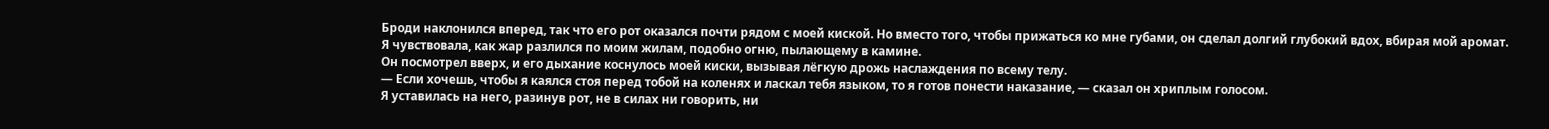Броди наклонился вперед, так что его рот оказался почти рядом с моей киской. Но вместо того, чтобы прижаться ко мне губами, он сделал долгий глубокий вдох, вбирая мой аромат.
Я чувствовала, как жар разлился по моим жилам, подобно огню, пылающему в камине.
Он посмотрел вверх, и его дыхание коснулось моей киски, вызывая лёгкую дрожь наслаждения по всему телу.
— Если хочешь, чтобы я каялся стоя перед тобой на коленях и ласкал тебя языком, то я готов понести наказание, — сказал он хриплым голосом.
Я уставилась на него, разинув рот, не в силах ни говорить, ни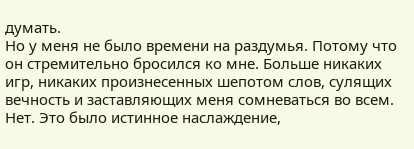думать.
Но у меня не было времени на раздумья. Потому что он стремительно бросился ко мне. Больше никаких игр, никаких произнесенных шепотом слов, сулящих вечность и заставляющих меня сомневаться во всем.
Нет. Это было истинное наслаждение,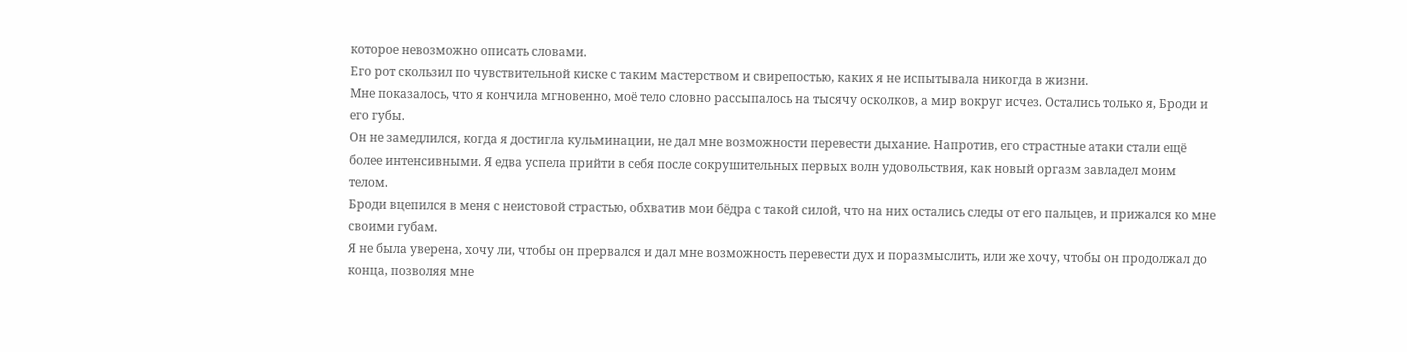которое невозможно описать словами.
Его рот скользил по чувствительной киске с таким мастерством и свирепостью, каких я не испытывала никогда в жизни.
Мне показалось, что я кончила мгновенно, моё тело словно рассыпалось на тысячу осколков, а мир вокруг исчез. Остались только я, Броди и его губы.
Он не замедлился, когда я достигла кульминации, не дал мне возможности перевести дыхание. Напротив, его страстные атаки стали ещё более интенсивными. Я едва успела прийти в себя после сокрушительных первых волн удовольствия, как новый оргазм завладел моим телом.
Броди вцепился в меня с неистовой страстью, обхватив мои бёдра с такой силой, что на них остались следы от его пальцев, и прижался ко мне своими губам.
Я не была уверена, хочу ли, чтобы он прервался и дал мне возможность перевести дух и поразмыслить, или же хочу, чтобы он продолжал до конца, позволяя мне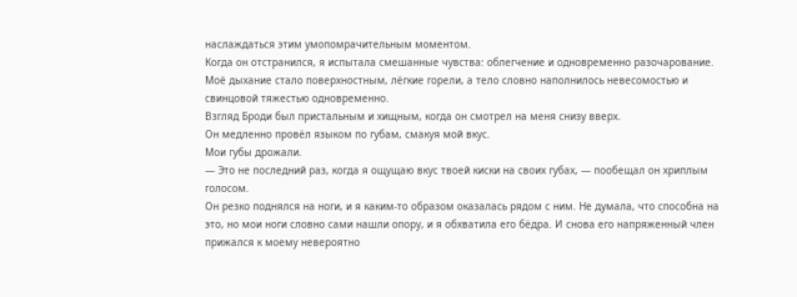наслаждаться этим умопомрачительным моментом.
Когда он отстранился, я испытала смешанные чувства: облегчение и одновременно разочарование. Моё дыхание стало поверхностным, лёгкие горели, а тело словно наполнилось невесомостью и свинцовой тяжестью одновременно.
Взгляд Броди был пристальным и хищным, когда он смотрел на меня снизу вверх.
Он медленно провёл языком по губам, смакуя мой вкус.
Мои губы дрожали.
— Это не последний раз, когда я ощущаю вкус твоей киски на своих губах, — пообещал он хриплым голосом.
Он резко поднялся на ноги, и я каким-то образом оказалась рядом с ним. Не думала, что способна на это, но мои ноги словно сами нашли опору, и я обхватила его бёдра. И снова его напряженный член прижался к моему невероятно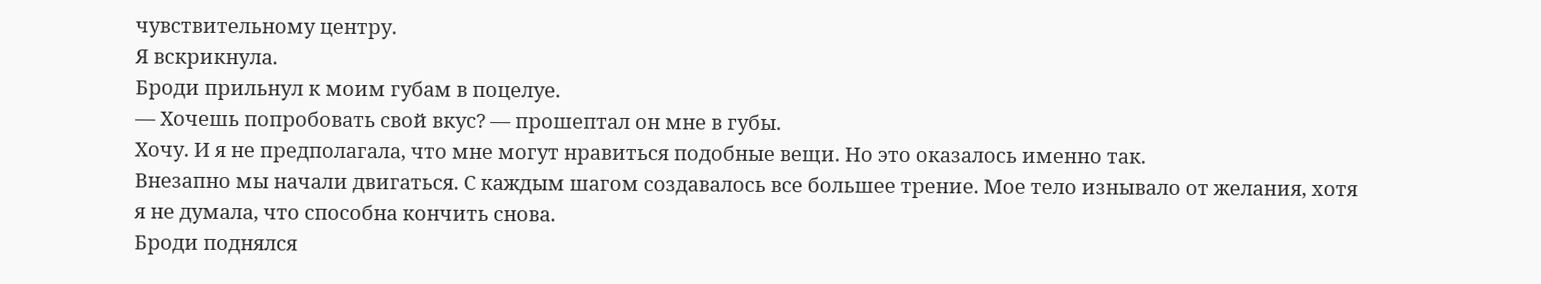чувствительному центру.
Я вскрикнула.
Броди прильнул к моим губам в поцелуе.
— Хочешь попробовать свой вкус? — прошептал он мне в губы.
Хочу. И я не предполагала, что мне могут нравиться подобные вещи. Но это оказалось именно так.
Внезапно мы начали двигаться. С каждым шагом создавалось все большее трение. Мое тело изнывало от желания, хотя я не думала, что способна кончить снова.
Броди поднялся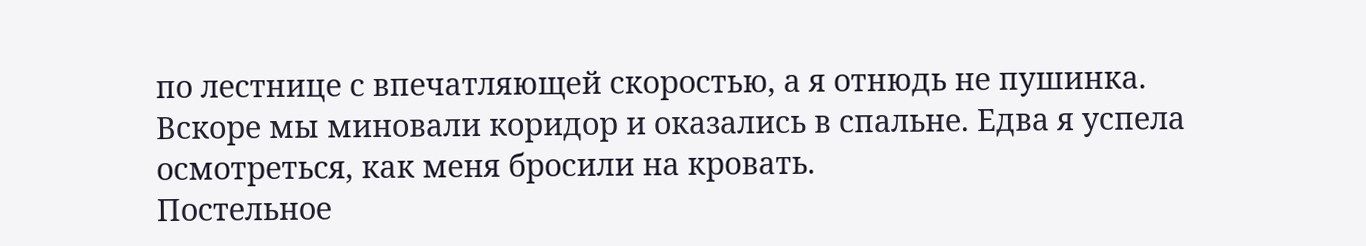по лестнице с впечатляющей скоростью, а я отнюдь не пушинка.
Вскоре мы миновали коридор и оказались в спальне. Едва я успела осмотреться, как меня бросили на кровать.
Постельное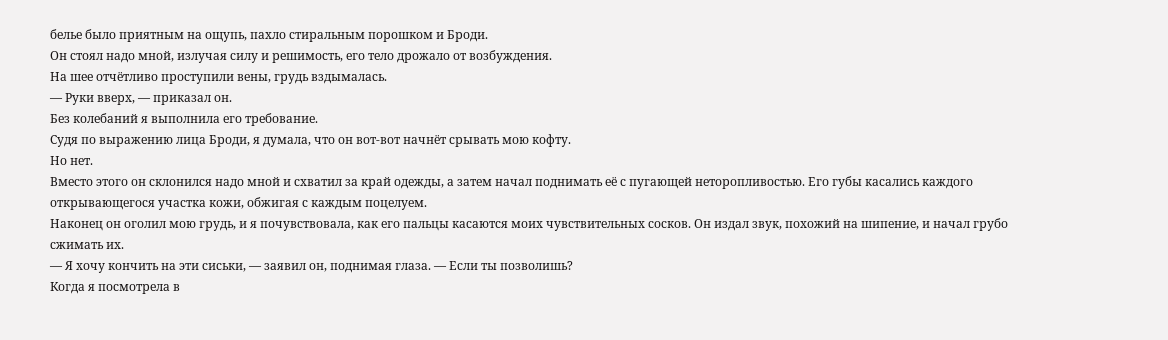белье было приятным на ощупь, пахло стиральным порошком и Броди.
Он стоял надо мной, излучая силу и решимость, его тело дрожало от возбуждения.
На шее отчётливо проступили вены, грудь вздымалась.
— Руки вверх, — приказал он.
Без колебаний я выполнила его требование.
Судя по выражению лица Броди, я думала, что он вот-вот начнёт срывать мою кофту.
Но нет.
Вместо этого он склонился надо мной и схватил за край одежды, а затем начал поднимать её с пугающей неторопливостью. Его губы касались каждого открывающегося участка кожи, обжигая с каждым поцелуем.
Наконец он оголил мою грудь, и я почувствовала, как его пальцы касаются моих чувствительных сосков. Он издал звук, похожий на шипение, и начал грубо сжимать их.
— Я хочу кончить на эти сиськи, — заявил он, поднимая глаза. — Если ты позволишь?
Когда я посмотрела в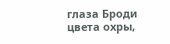глаза Броди цвета охры,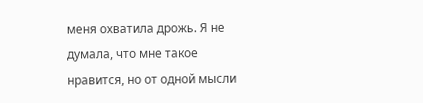меня охватила дрожь. Я не думала, что мне такое нравится, но от одной мысли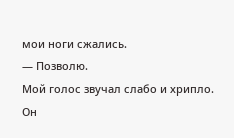мои ноги сжались.
— Позволю.
Мой голос звучал слабо и хрипло.
Он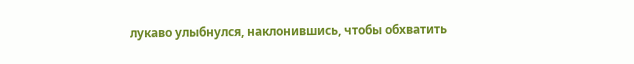лукаво улыбнулся, наклонившись, чтобы обхватить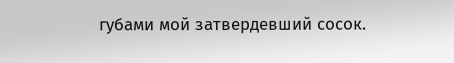губами мой затвердевший сосок.